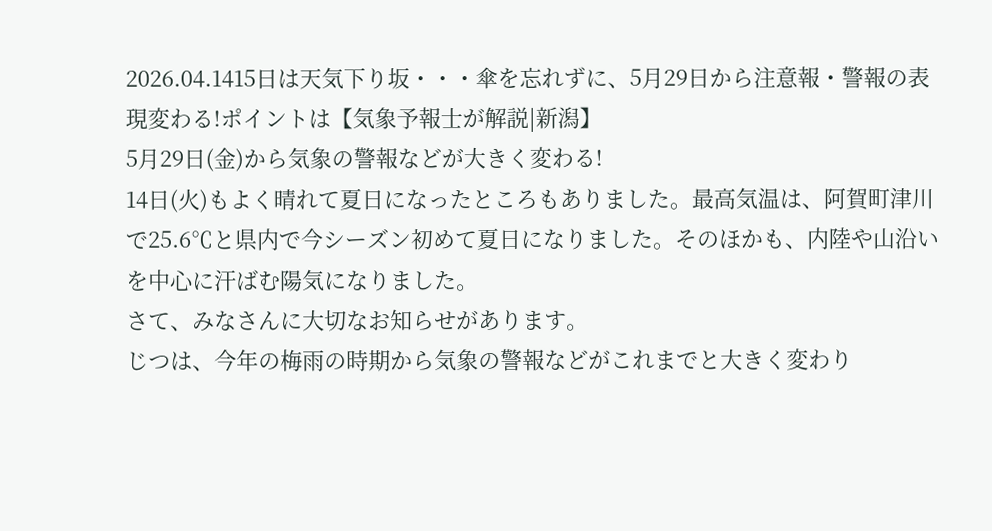2026.04.1415日は天気下り坂・・・傘を忘れずに、5月29日から注意報・警報の表現変わる!ポイントは【気象予報士が解説|新潟】
5月29日(金)から気象の警報などが大きく変わる!
14日(火)もよく晴れて夏日になったところもありました。最高気温は、阿賀町津川で25.6℃と県内で今シーズン初めて夏日になりました。そのほかも、内陸や山沿いを中心に汗ばむ陽気になりました。
さて、みなさんに大切なお知らせがあります。
じつは、今年の梅雨の時期から気象の警報などがこれまでと大きく変わり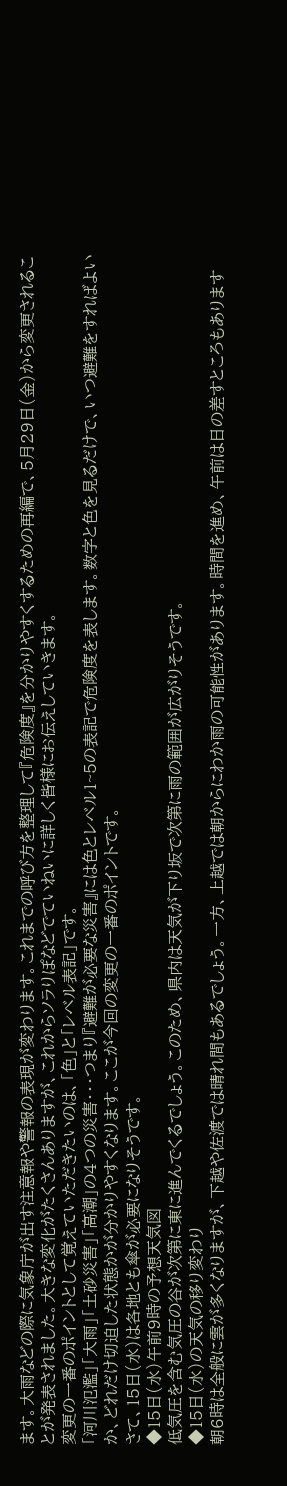ます。大雨などの際に気象庁が出す注意報や警報の表現が変わります。これまでの呼び方を整理して『危険度』を分かりやすくするための再編で、5月29日(金)から変更されることが発表されました。大きな変化がたくさんありますが、これからソラりぽなどでていねいに詳しく皆様にお伝えしていきます。
変更の一番のポイントとして覚えていただきたいのは、「色」と「レベル表記」です。
「河川氾濫」「大雨」「土砂災害」「高潮」の4つの災害・・・つまり『避難が必要な災害』には色とレベル1~5の表記で危険度を表します。数字と色を見るだけで、いつ避難をすればよいか、どれだけ切迫した状態かが分かりやすくなります。ここが今回の変更の一番のポイントです。
さて、15日(水)は各地とも傘が必要になりそうです。
◆15日(水)午前9時の予想天気図
低気圧を含む気圧の谷が次第に東に進んでくるでしょう。このため、県内は天気が下り坂で次第に雨の範囲が広がりそうです。
◆15日(水)の天気の移り変わり
朝6時は全般に雲が多くなりますが、下越や佐渡では晴れ間もあるでしょう。一方、上越では朝からにわか雨の可能性があります。時間を進め、午前は日の差すところもあります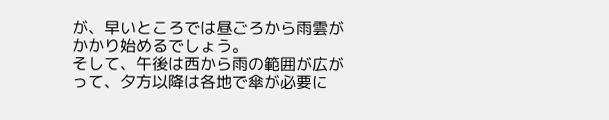が、早いところでは昼ごろから雨雲がかかり始めるでしょう。
そして、午後は西から雨の範囲が広がって、夕方以降は各地で傘が必要に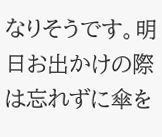なりそうです。明日お出かけの際は忘れずに傘を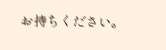お持ちください。